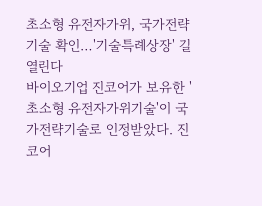초소형 유전자가위, 국가전략기술 확인…'기술특례상장' 길 열린다
바이오기업 진코어가 보유한 '초소형 유전자가위기술'이 국가전략기술로 인정받았다. 진코어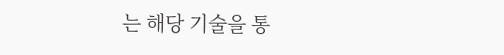는 해당 기술을 통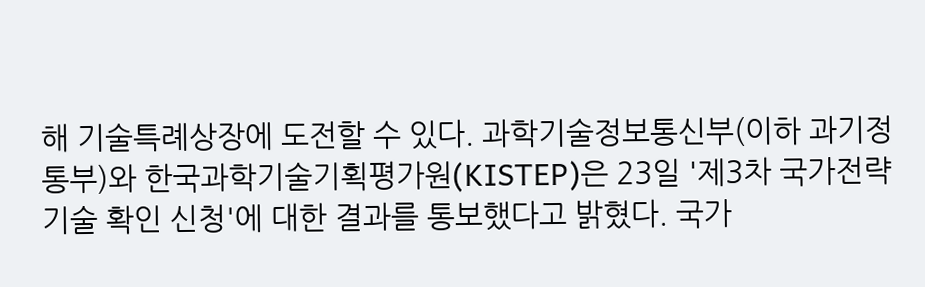해 기술특례상장에 도전할 수 있다. 과학기술정보통신부(이하 과기정통부)와 한국과학기술기획평가원(KISTEP)은 23일 '제3차 국가전략기술 확인 신청'에 대한 결과를 통보했다고 밝혔다. 국가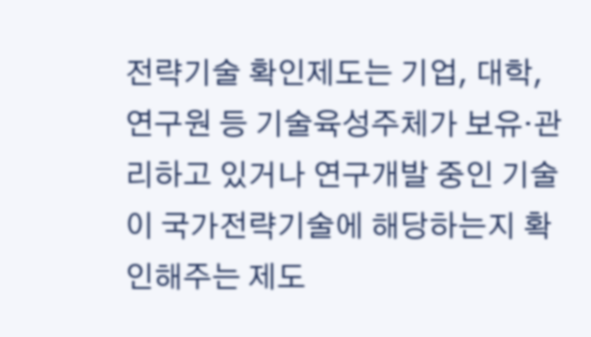전략기술 확인제도는 기업, 대학, 연구원 등 기술육성주체가 보유·관리하고 있거나 연구개발 중인 기술이 국가전략기술에 해당하는지 확인해주는 제도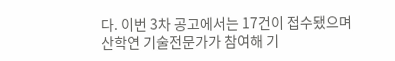다. 이번 3차 공고에서는 17건이 접수됐으며 산학연 기술전문가가 참여해 기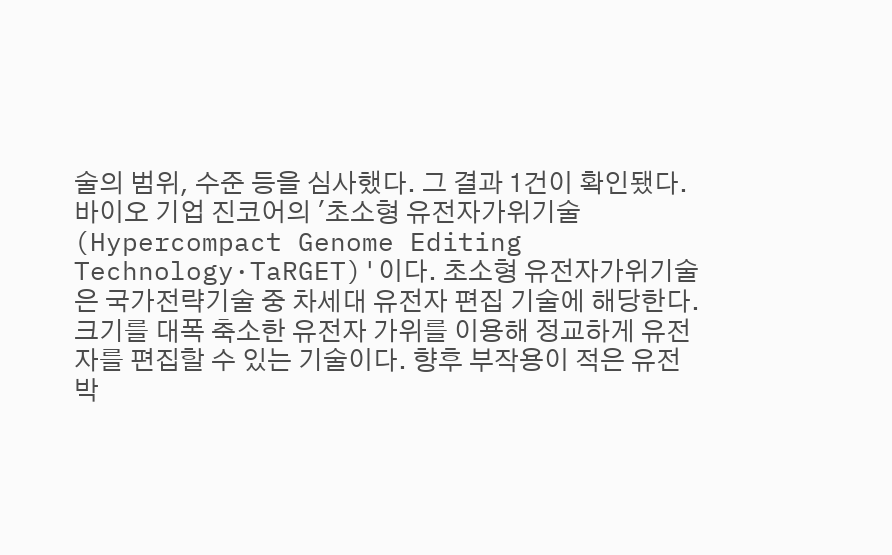술의 범위, 수준 등을 심사했다. 그 결과 1건이 확인됐다. 바이오 기업 진코어의 '초소형 유전자가위기술(Hypercompact Genome Editing Technology·TaRGET)'이다. 초소형 유전자가위기술은 국가전략기술 중 차세대 유전자 편집 기술에 해당한다. 크기를 대폭 축소한 유전자 가위를 이용해 정교하게 유전자를 편집할 수 있는 기술이다. 향후 부작용이 적은 유전
박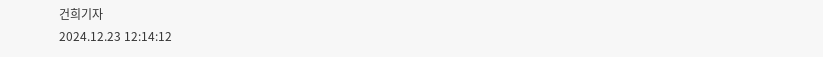건희기자
2024.12.23 12:14:12